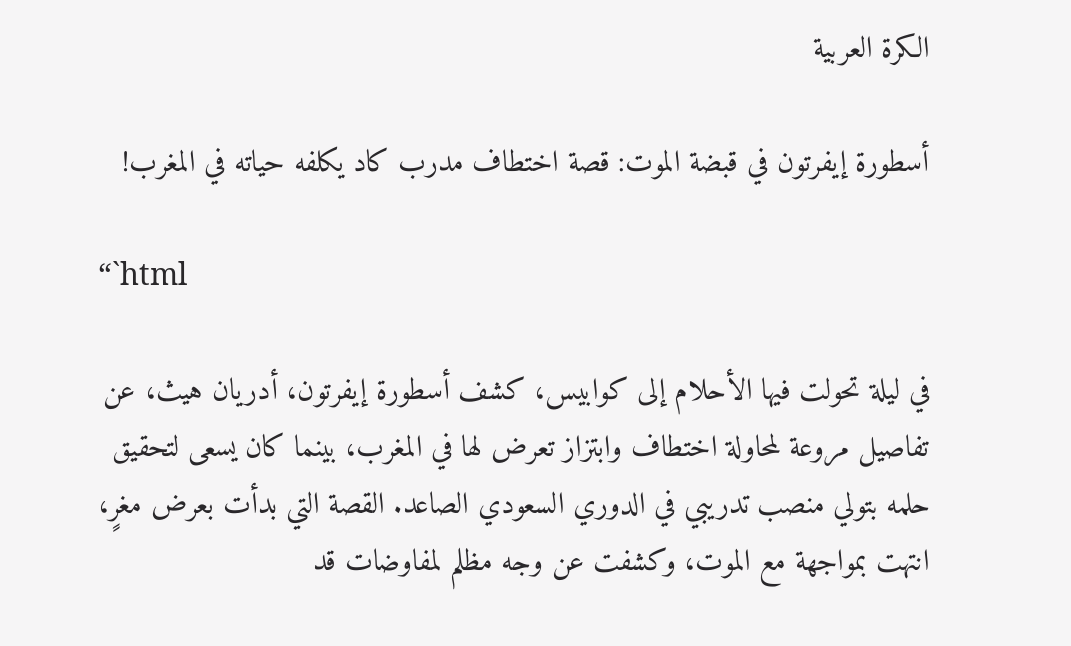الكرة العربية

أسطورة إيفرتون في قبضة الموت: قصة اختطاف مدرب كاد يكلفه حياته في المغرب!

“`html

في ليلة تحولت فيها الأحلام إلى كوابيس، كشف أسطورة إيفرتون، أدريان هيث، عن تفاصيل مروعة لمحاولة اختطاف وابتزاز تعرض لها في المغرب، بينما كان يسعى لتحقيق حلمه بتولي منصب تدريبي في الدوري السعودي الصاعد. القصة التي بدأت بعرض مغرٍ، انتهت بمواجهة مع الموت، وكشفت عن وجه مظلم لمفاوضات قد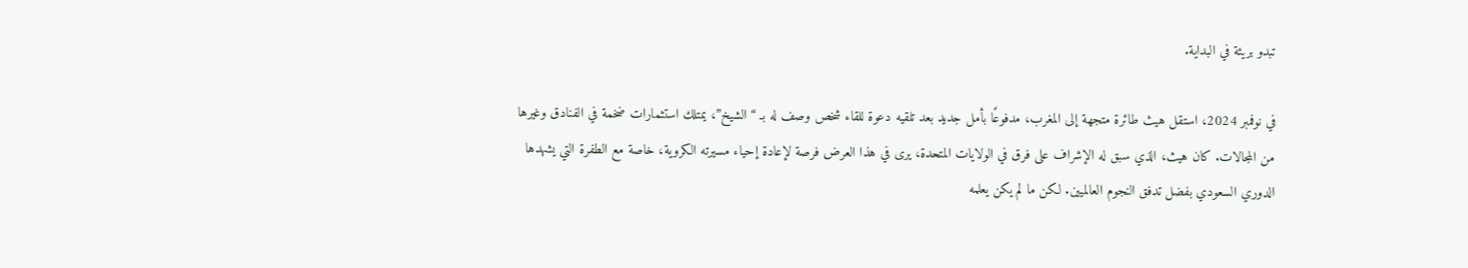تبدو بريئة في البداية.

في نوفمبر 2024، استقل هيث طائرة متجهة إلى المغرب، مدفوعًا بأمل جديد بعد تلقيه دعوة للقاء شخص وصف له بـ “الشيخ”، يمتلك استثمارات ضخمة في الفنادق وغيرها من المجالات. كان هيث، الذي سبق له الإشراف على فرق في الولايات المتحدة، يرى في هذا العرض فرصة لإعادة إحياء مسيرته الكروية، خاصة مع الطفرة التي يشهدها الدوري السعودي بفضل تدفق النجوم العالميين. لكن ما لم يكن يعلمه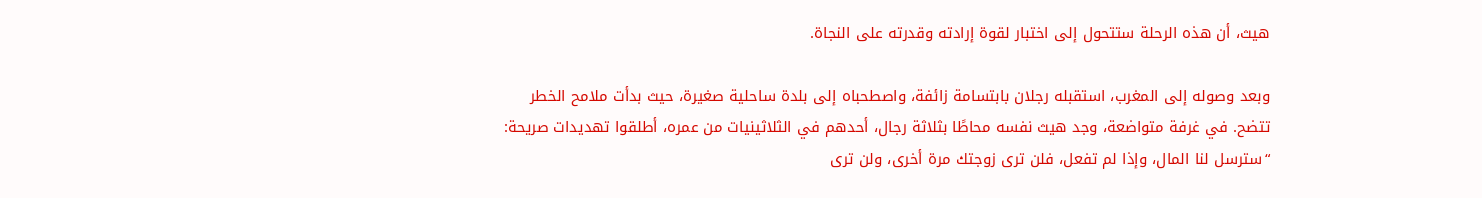هيث، أن هذه الرحلة ستتحول إلى اختبار لقوة إرادته وقدرته على النجاة.

وبعد وصوله إلى المغرب، استقبله رجلان بابتسامة زائفة، واصطحباه إلى بلدة ساحلية صغيرة، حيث بدأت ملامح الخطر تتضح. في غرفة متواضعة، وجد هيث نفسه محاطًا بثلاثة رجال، أحدهم في الثلاثينيات من عمره، أطلقوا تهديدات صريحة: “سترسل لنا المال، وإذا لم تفعل، فلن ترى زوجتك مرة أخرى، ولن ترى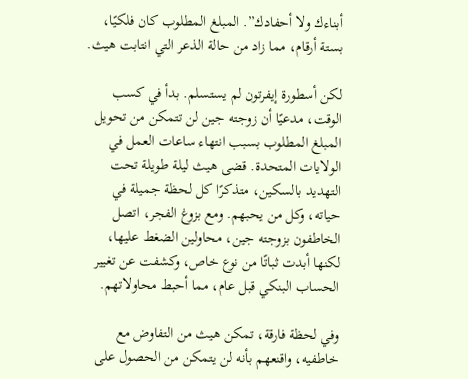أبناءك ولا أحفادك”. المبلغ المطلوب كان فلكيًا، بستة أرقام، مما زاد من حالة الذعر التي انتابت هيث.

لكن أسطورة إيفرتون لم يستسلم. بدأ في كسب الوقت، مدعيًا أن زوجته جين لن تتمكن من تحويل المبلغ المطلوب بسبب انتهاء ساعات العمل في الولايات المتحدة. قضى هيث ليلة طويلة تحت التهديد بالسكين، متذكرًا كل لحظة جميلة في حياته، وكل من يحبهم. ومع بزوغ الفجر، اتصل الخاطفون بزوجته جين، محاولين الضغط عليها، لكنها أبدت ثباتًا من نوع خاص، وكشفت عن تغيير الحساب البنكي قبل عام، مما أحبط محاولاتهم.

وفي لحظة فارقة، تمكن هيث من التفاوض مع خاطفيه، واقنعهم بأنه لن يتمكن من الحصول على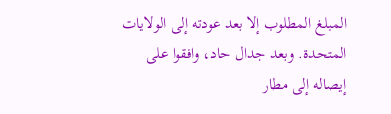المبلغ المطلوب إلا بعد عودته إلى الولايات المتحدة. وبعد جدال حاد، وافقوا على إيصاله إلى مطار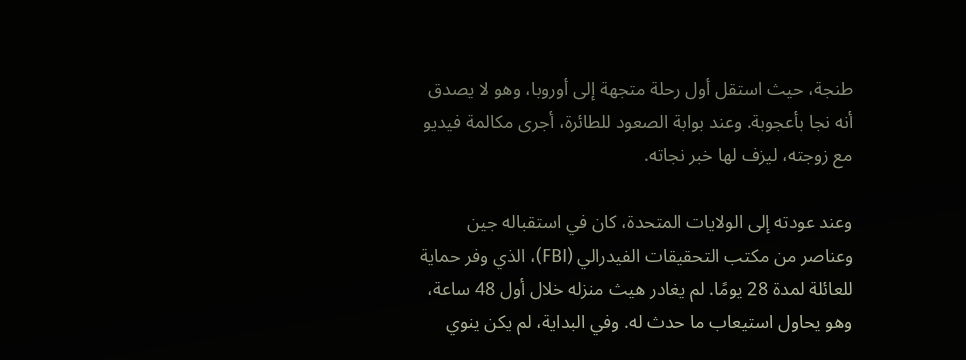طنجة، حيث استقل أول رحلة متجهة إلى أوروبا، وهو لا يصدق أنه نجا بأعجوبة. وعند بوابة الصعود للطائرة، أجرى مكالمة فيديو مع زوجته، ليزف لها خبر نجاته.

وعند عودته إلى الولايات المتحدة، كان في استقباله جين وعناصر من مكتب التحقيقات الفيدرالي (FBI)، الذي وفر حماية للعائلة لمدة 28 يومًا. لم يغادر هيث منزله خلال أول 48 ساعة، وهو يحاول استيعاب ما حدث له. وفي البداية، لم يكن ينوي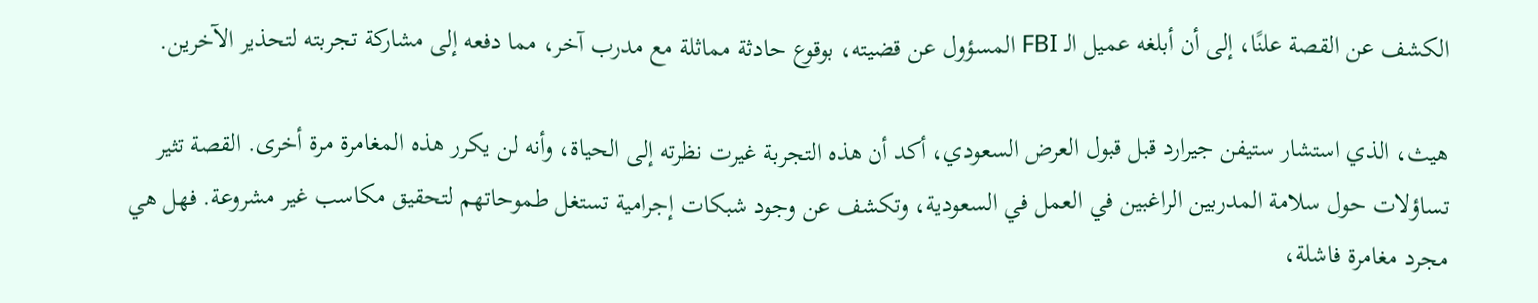الكشف عن القصة علنًا، إلى أن أبلغه عميل الـ FBI المسؤول عن قضيته، بوقوع حادثة مماثلة مع مدرب آخر، مما دفعه إلى مشاركة تجربته لتحذير الآخرين.

هيث، الذي استشار ستيفن جيرارد قبل قبول العرض السعودي، أكد أن هذه التجربة غيرت نظرته إلى الحياة، وأنه لن يكرر هذه المغامرة مرة أخرى. القصة تثير تساؤلات حول سلامة المدربين الراغبين في العمل في السعودية، وتكشف عن وجود شبكات إجرامية تستغل طموحاتهم لتحقيق مكاسب غير مشروعة. فهل هي مجرد مغامرة فاشلة،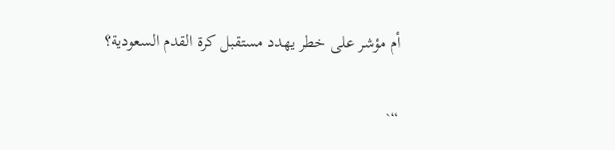أم مؤشر على خطر يهدد مستقبل كرة القدم السعودية؟

“`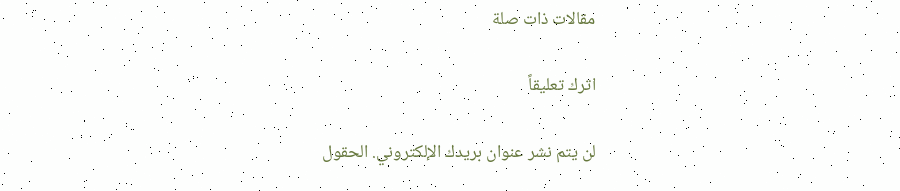مقالات ذات صلة

اترك تعليقاً

لن يتم نشر عنوان بريدك الإلكتروني. الحقول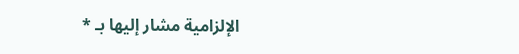الإلزامية مشار إليها بـ *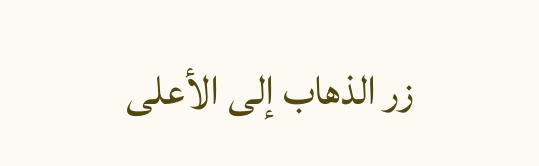زر الذهاب إلى الأعلى